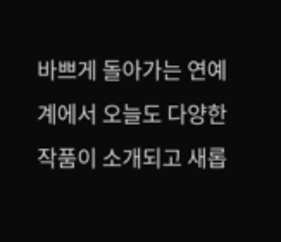바쁘게 돌아가는 연예계에서 오늘도 다양한 작품이 소개되고 새롭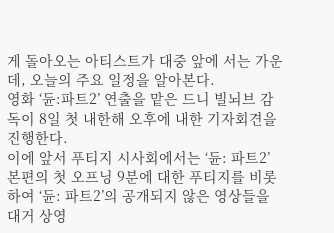게 돌아오는 아티스트가 대중 앞에 서는 가운데, 오늘의 주요 일정을 알아본다.
영화 ‘듄:파트2’ 연출을 맡은 드니 빌뇌브 감독이 8일 첫 내한해 오후에 내한 기자회견을 진행한다.
이에 앞서 푸티지 시사회에서는 ‘듄: 파트2’ 본편의 첫 오프닝 9분에 대한 푸티지를 비롯하여 ‘듄: 파트2’의 공개되지 않은 영상들을 대거 상영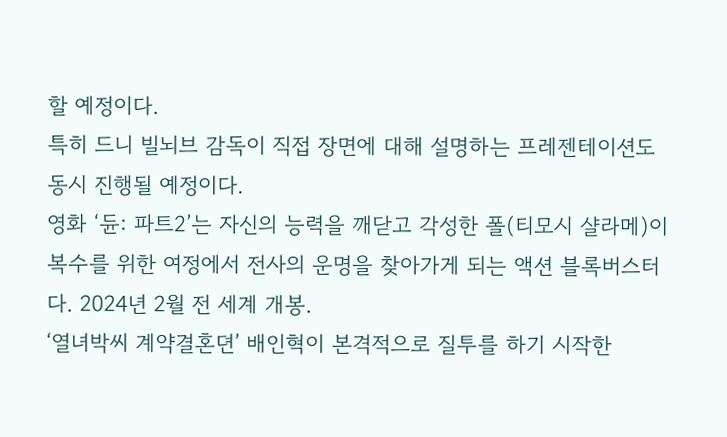할 예정이다.
특히 드니 빌뇌브 감독이 직접 장면에 대해 설명하는 프레젠테이션도 동시 진행될 예정이다.
영화 ‘듄: 파트2’는 자신의 능력을 깨닫고 각성한 폴(티모시 샬라메)이 복수를 위한 여정에서 전사의 운명을 찾아가게 되는 액션 블록버스터다. 2024년 2월 전 세계 개봉.
‘열녀박씨 계약결혼뎐’ 배인혁이 본격적으로 질투를 하기 시작한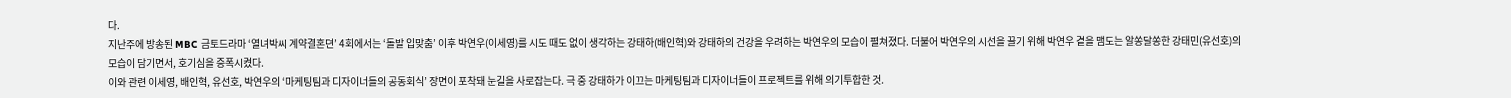다.
지난주에 방송된 MBC 금토드라마 ‘열녀박씨 계약결혼뎐’ 4회에서는 ‘돌발 입맞춤’ 이후 박연우(이세영)를 시도 때도 없이 생각하는 강태하(배인혁)와 강태하의 건강을 우려하는 박연우의 모습이 펼쳐졌다. 더불어 박연우의 시선을 끌기 위해 박연우 곁을 맴도는 알쏭달쏭한 강태민(유선호)의 모습이 담기면서, 호기심을 증폭시켰다.
이와 관련 이세영, 배인혁, 유선호, 박연우의 ‘마케팅팀과 디자이너들의 공동회식’ 장면이 포착돼 눈길을 사로잡는다. 극 중 강태하가 이끄는 마케팅팀과 디자이너들이 프로젝트를 위해 의기투합한 것.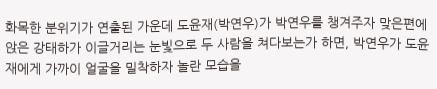화목한 분위기가 연출된 가운데 도윤재(박연우)가 박연우를 챙겨주자 맞은편에 앉은 강태하가 이글거리는 눈빛으로 두 사람을 쳐다보는가 하면, 박연우가 도윤재에게 가까이 얼굴을 밀착하자 놀란 모습을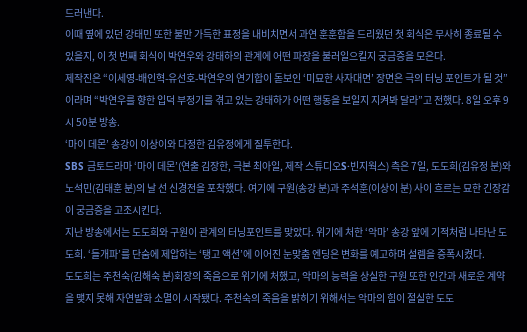드러낸다.
이때 옆에 있던 강태민 또한 불만 가득한 표정을 내비치면서 과연 훈훈함을 드리웠던 첫 회식은 무사히 종료될 수 있을지, 이 첫 번째 회식이 박연우와 강태하의 관계에 어떤 파장을 불러일으킬지 궁금증을 모은다.
제작진은 “이세영-배인혁-유선호-박연우의 연기합이 돋보인 ‘미묘한 사자대면’ 장면은 극의 터닝 포인트가 될 것”이라며 “박연우를 향한 입덕 부정기를 겪고 있는 강태하가 어떤 행동을 보일지 지켜봐 달라”고 전했다. 8일 오후 9시 50분 방송.
‘마이 데몬’ 송강이 이상이와 다정한 김유정에게 질투한다.
SBS 금토드라마 ‘마이 데몬’(연출 김장한, 극본 최아일, 제작 스튜디오S·빈지웍스) 측은 7일, 도도희(김유정 분)와 노석민(김태훈 분)의 날 선 신경전을 포착했다. 여기에 구원(송강 분)과 주석훈(이상이 분) 사이 흐르는 묘한 긴장감이 궁금증을 고조시킨다.
지난 방송에서는 도도희와 구원이 관계의 터닝포인트를 맞았다. 위기에 처한 ‘악마’ 송강 앞에 기적처럼 나타난 도도희. ‘들개파’를 단숨에 제압하는 ‘탱고 액션’에 이어진 눈맞춤 엔딩은 변화를 예고하며 설렘을 증폭시켰다.
도도희는 주천숙(김해숙 분)회장의 죽음으로 위기에 처했고, 악마의 능력을 상실한 구원 또한 인간과 새로운 계약을 맺지 못해 자연발화 소멸이 시작됐다. 주천숙의 죽음을 밝히기 위해서는 악마의 힘이 절실한 도도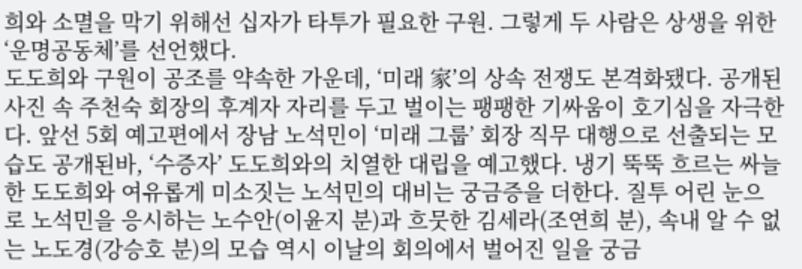희와 소멸을 막기 위해선 십자가 타투가 필요한 구원. 그렇게 두 사람은 상생을 위한 ‘운명공동체’를 선언했다.
도도희와 구원이 공조를 약속한 가운데, ‘미래 家’의 상속 전쟁도 본격화됐다. 공개된 사진 속 주천숙 회장의 후계자 자리를 두고 벌이는 팽팽한 기싸움이 호기심을 자극한다. 앞선 5회 예고편에서 장남 노석민이 ‘미래 그룹’ 회장 직무 대행으로 선출되는 모습도 공개된바, ‘수증자’ 도도희와의 치열한 대립을 예고했다. 냉기 뚝뚝 흐르는 싸늘한 도도희와 여유롭게 미소짓는 노석민의 대비는 궁금증을 더한다. 질투 어린 눈으로 노석민을 응시하는 노수안(이윤지 분)과 흐뭇한 김세라(조연희 분), 속내 알 수 없는 노도경(강승호 분)의 모습 역시 이날의 회의에서 벌어진 일을 궁금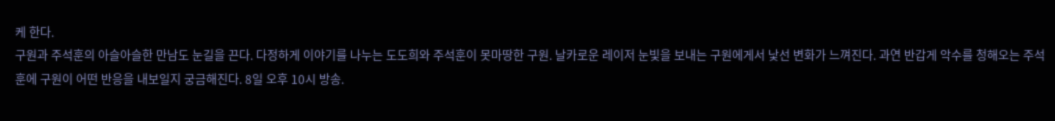케 한다.
구원과 주석훈의 아슬아슬한 만남도 눈길을 끈다. 다정하게 이야기를 나누는 도도희와 주석훈이 못마땅한 구원. 날카로운 레이저 눈빛을 보내는 구원에게서 낯선 변화가 느껴진다. 과연 반갑게 악수를 청해오는 주석훈에 구원이 어떤 반응을 내보일지 궁금해진다. 8일 오후 10시 방송.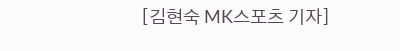[김현숙 MK스포츠 기자]